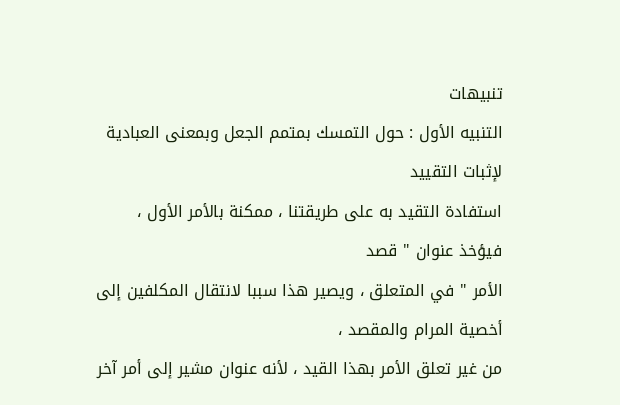تنبيهات
التنبيه الأول : حول التمسك بمتمم الجعل وبمعنى العبادية
لإثبات التقييد
استفادة التقيد به على طريقتنا ، ممكنة بالأمر الأول ، فيؤخذ عنوان " قصد
الأمر " في المتعلق ، ويصير هذا سببا لانتقال المكلفين إلى أخصية المرام والمقصد ،
من غير تعلق الأمر بهذا القيد ، لأنه عنوان مشير إلى أمر آخر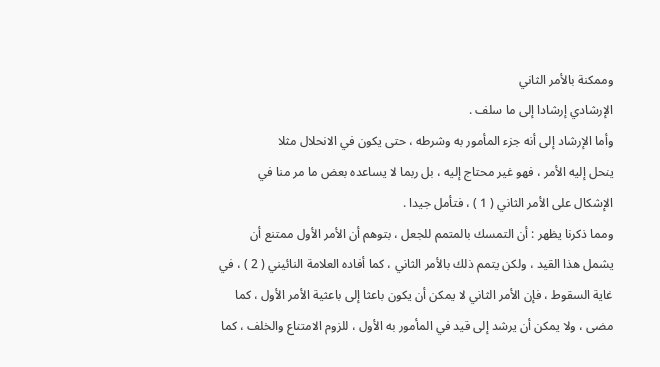وممكنة بالأمر الثاني
الإرشادي إرشادا إلى ما سلف .
وأما الإرشاد إلى أنه جزء المأمور به وشرطه ، حتى يكون في الانحلال مثلا
ينحل إليه الأمر ، فهو غير محتاج إليه ، بل ربما لا يساعده بعض ما مر منا في
الإشكال على الأمر الثاني ( 1 ) ، فتأمل جيدا .
ومما ذكرنا يظهر : أن التمسك بالمتمم للجعل ، بتوهم أن الأمر الأول ممتنع أن
يشمل هذا القيد ، ولكن يتمم ذلك بالأمر الثاني ، كما أفاده العلامة النائيني ( 2 ) ، في
غاية السقوط ، فإن الأمر الثاني لا يمكن أن يكون باعثا إلى باعثية الأمر الأول ، كما
مضى ، ولا يمكن أن يرشد إلى قيد في المأمور به الأول ، للزوم الامتناع والخلف ، كما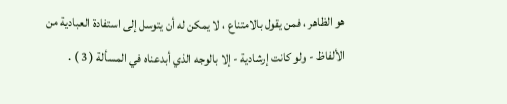هو الظاهر ، فمن يقول بالامتناع ، لا يمكن له أن يتوسل إلى استفادة العبادية من
الألفاظ - ولو كانت إرشادية - إلا بالوجه الذي أبدعناه في المسألة ( 3 ) .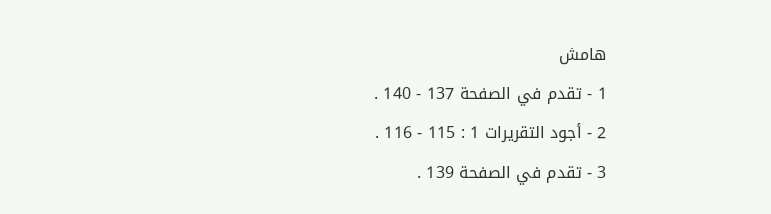هامش
1 - تقدم في الصفحة 137 - 140 .
2 - أجود التقريرات 1 : 115 - 116 .
3 - تقدم في الصفحة 139 .